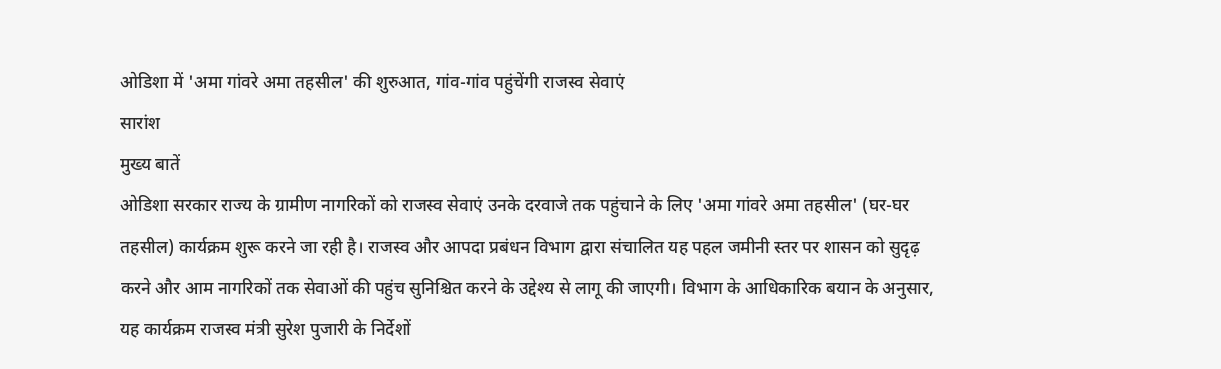ओडिशा में 'अमा गांवरे अमा तहसील' की शुरुआत, गांव-गांव पहुंचेंगी राजस्व सेवाएं
सारांश
मुख्य बातें
ओडिशा सरकार राज्य के ग्रामीण नागरिकों को राजस्व सेवाएं उनके दरवाजे तक पहुंचाने के लिए 'अमा गांवरे अमा तहसील' (घर-घर तहसील) कार्यक्रम शुरू करने जा रही है। राजस्व और आपदा प्रबंधन विभाग द्वारा संचालित यह पहल जमीनी स्तर पर शासन को सुदृढ़ करने और आम नागरिकों तक सेवाओं की पहुंच सुनिश्चित करने के उद्देश्य से लागू की जाएगी। विभाग के आधिकारिक बयान के अनुसार, यह कार्यक्रम राजस्व मंत्री सुरेश पुजारी के निर्देशों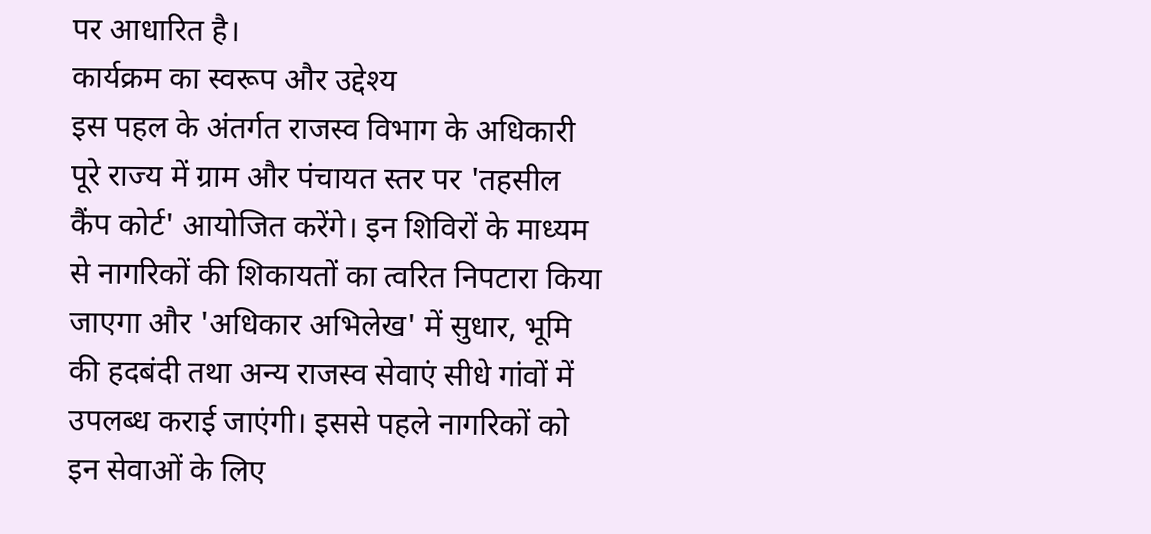पर आधारित है।
कार्यक्रम का स्वरूप और उद्देश्य
इस पहल के अंतर्गत राजस्व विभाग के अधिकारी पूरे राज्य में ग्राम और पंचायत स्तर पर 'तहसील कैंप कोर्ट' आयोजित करेंगे। इन शिविरों के माध्यम से नागरिकों की शिकायतों का त्वरित निपटारा किया जाएगा और 'अधिकार अभिलेख' में सुधार, भूमि की हदबंदी तथा अन्य राजस्व सेवाएं सीधे गांवों में उपलब्ध कराई जाएंगी। इससे पहले नागरिकों को इन सेवाओं के लिए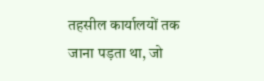तहसील कार्यालयों तक जाना पड़ता था, जो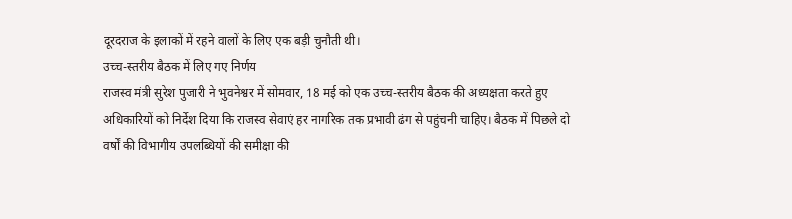दूरदराज के इलाकों में रहने वालों के लिए एक बड़ी चुनौती थी।
उच्च-स्तरीय बैठक में लिए गए निर्णय
राजस्व मंत्री सुरेश पुजारी ने भुवनेश्वर में सोमवार, 18 मई को एक उच्च-स्तरीय बैठक की अध्यक्षता करते हुए अधिकारियों को निर्देश दिया कि राजस्व सेवाएं हर नागरिक तक प्रभावी ढंग से पहुंचनी चाहिए। बैठक में पिछले दो वर्षों की विभागीय उपलब्धियों की समीक्षा की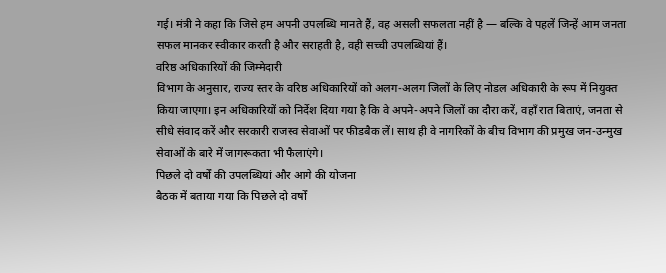गई। मंत्री ने कहा कि जिसे हम अपनी उपलब्धि मानते हैं, वह असली सफलता नहीं है — बल्कि वे पहलें जिन्हें आम जनता सफल मानकर स्वीकार करती है और सराहती है, वही सच्ची उपलब्धियां हैं।
वरिष्ठ अधिकारियों की जिम्मेदारी
विभाग के अनुसार, राज्य स्तर के वरिष्ठ अधिकारियों को अलग-अलग जिलों के लिए नोडल अधिकारी के रूप में नियुक्त किया जाएगा। इन अधिकारियों को निर्देश दिया गया है कि वे अपने-अपने जिलों का दौरा करें, वहाँ रात बिताएं, जनता से सीधे संवाद करें और सरकारी राजस्व सेवाओं पर फीडबैक लें। साथ ही वे नागरिकों के बीच विभाग की प्रमुख जन-उन्मुख सेवाओं के बारे में जागरूकता भी फैलाएंगे।
पिछले दो वर्षों की उपलब्धियां और आगे की योजना
बैठक में बताया गया कि पिछले दो वर्षों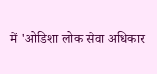में 'ओडिशा लोक सेवा अधिकार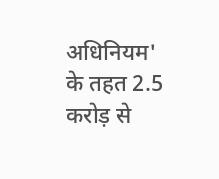अधिनियम' के तहत 2.5 करोड़ से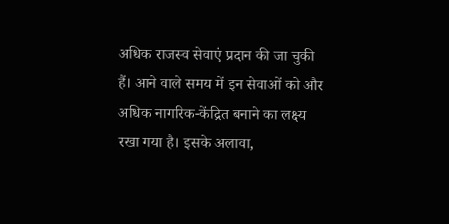अधिक राजस्व सेवाएं प्रदान की जा चुकी हैं। आने वाले समय में इन सेवाओं को और अधिक नागरिक-केंद्रित बनाने का लक्ष्य रखा गया है। इसके अलावा,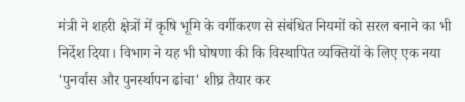मंत्री ने शहरी क्षेत्रों में कृषि भूमि के वर्गीकरण से संबंधित नियमों को सरल बनाने का भी निर्देश दिया। विभाग ने यह भी घोषणा की कि विस्थापित व्यक्तियों के लिए एक नया 'पुनर्वास और पुनर्स्थापन ढांचा' शीघ्र तैयार कर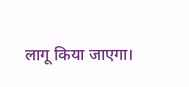लागू किया जाएगा।